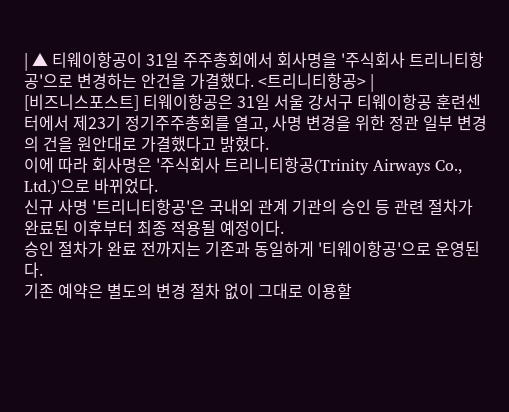| ▲ 티웨이항공이 31일 주주총회에서 회사명을 '주식회사 트리니티항공'으로 변경하는 안건을 가결했다. <트리니티항공> |
[비즈니스포스트] 티웨이항공은 31일 서울 강서구 티웨이항공 훈련센터에서 제23기 정기주주총회를 열고, 사명 변경을 위한 정관 일부 변경의 건을 원안대로 가결했다고 밝혔다.
이에 따라 회사명은 '주식회사 트리니티항공(Trinity Airways Co., Ltd.)'으로 바뀌었다.
신규 사명 '트리니티항공'은 국내외 관계 기관의 승인 등 관련 절차가 완료된 이후부터 최종 적용될 예정이다.
승인 절차가 완료 전까지는 기존과 동일하게 '티웨이항공'으로 운영된다.
기존 예약은 별도의 변경 절차 없이 그대로 이용할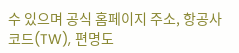수 있으며 공식 홈페이지 주소, 항공사 코드(TW), 편명도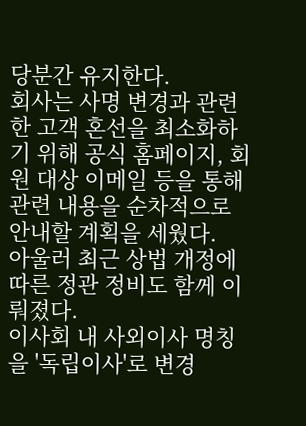당분간 유지한다.
회사는 사명 변경과 관련한 고객 혼선을 최소화하기 위해 공식 홈페이지, 회원 대상 이메일 등을 통해 관련 내용을 순차적으로 안내할 계획을 세웠다.
아울러 최근 상법 개정에 따른 정관 정비도 함께 이뤄졌다.
이사회 내 사외이사 명칭을 '독립이사'로 변경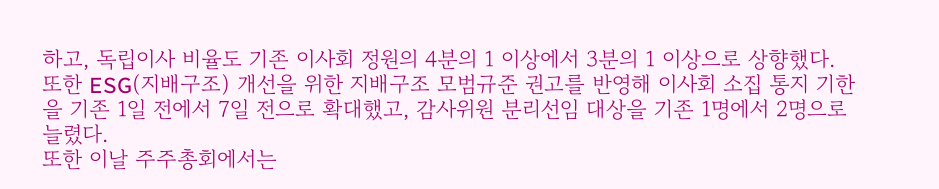하고, 독립이사 비율도 기존 이사회 정원의 4분의 1 이상에서 3분의 1 이상으로 상향했다.
또한 ESG(지배구조) 개선을 위한 지배구조 모범규준 권고를 반영해 이사회 소집 통지 기한을 기존 1일 전에서 7일 전으로 확대했고, 감사위원 분리선임 대상을 기존 1명에서 2명으로 늘렸다.
또한 이날 주주총회에서는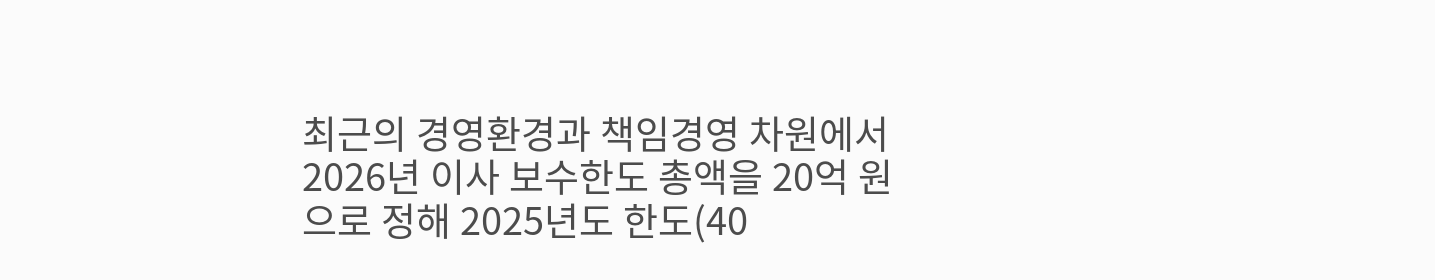최근의 경영환경과 책임경영 차원에서 2026년 이사 보수한도 총액을 20억 원으로 정해 2025년도 한도(40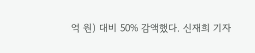억 원) 대비 50% 감액했다. 신재희 기자